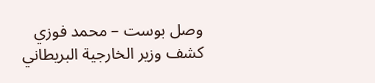وصل بوست – محمد فوزي
كشف وزير الخارجية البريطاني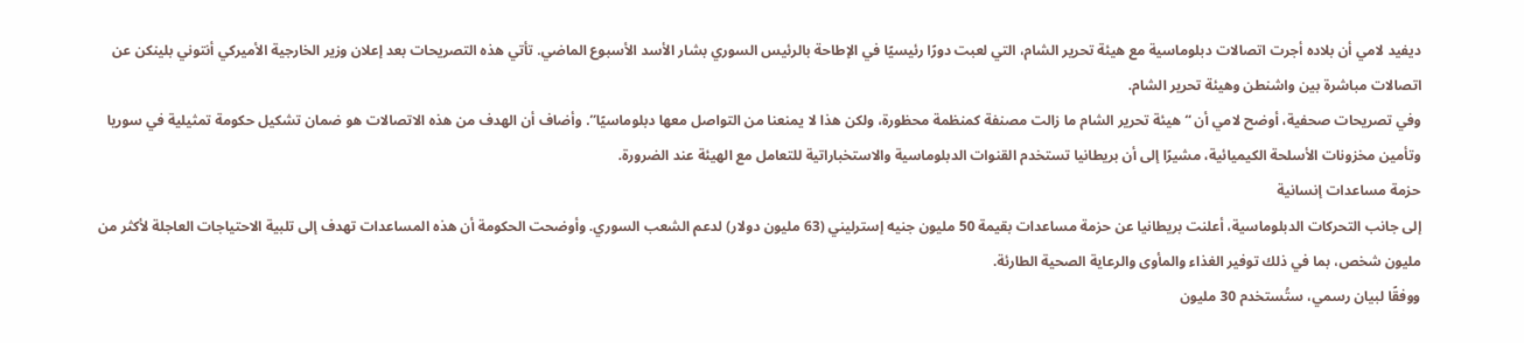ديفيد لامي أن بلاده أجرت اتصالات دبلوماسية مع هيئة تحرير الشام، التي لعبت دورًا رئيسيًا في الإطاحة بالرئيس السوري بشار الأسد الأسبوع الماضي. تأتي هذه التصريحات بعد إعلان وزير الخارجية الأميركي أنتوني بلينكن عن اتصالات مباشرة بين واشنطن وهيئة تحرير الشام.
وفي تصريحات صحفية، أوضح لامي أن “هيئة تحرير الشام ما زالت مصنفة كمنظمة محظورة، ولكن هذا لا يمنعنا من التواصل معها دبلوماسيًا”. وأضاف أن الهدف من هذه الاتصالات هو ضمان تشكيل حكومة تمثيلية في سوريا وتأمين مخزونات الأسلحة الكيميائية، مشيرًا إلى أن بريطانيا تستخدم القنوات الدبلوماسية والاستخباراتية للتعامل مع الهيئة عند الضرورة.
حزمة مساعدات إنسانية
إلى جانب التحركات الدبلوماسية، أعلنت بريطانيا عن حزمة مساعدات بقيمة 50 مليون جنيه إسترليني (63 مليون دولار) لدعم الشعب السوري. وأوضحت الحكومة أن هذه المساعدات تهدف إلى تلبية الاحتياجات العاجلة لأكثر من مليون شخص، بما في ذلك توفير الغذاء والمأوى والرعاية الصحية الطارئة.
ووفقًا لبيان رسمي، ستُستخدم 30 مليون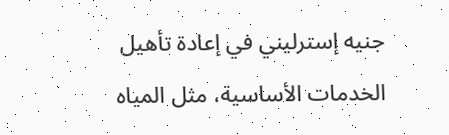جنيه إسترليني في إعادة تأهيل الخدمات الأساسية، مثل المياه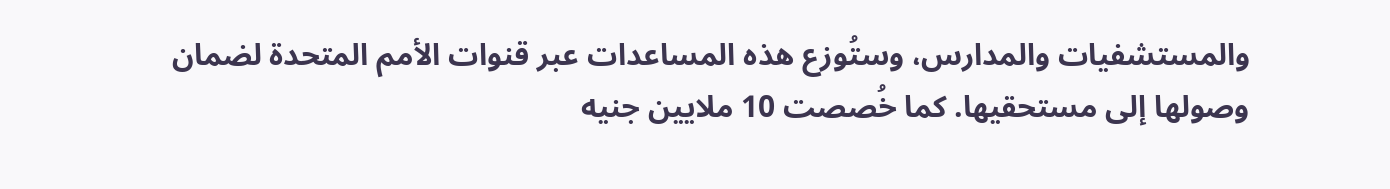والمستشفيات والمدارس، وستُوزع هذه المساعدات عبر قنوات الأمم المتحدة لضمان وصولها إلى مستحقيها. كما خُصصت 10 ملايين جنيه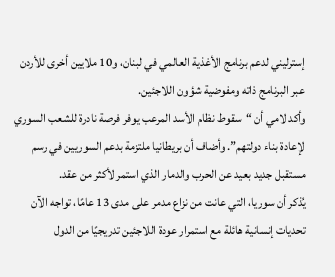إسترليني لدعم برنامج الأغذية العالمي في لبنان، و10 ملايين أخرى للأردن عبر البرنامج ذاته ومفوضية شؤون اللاجئين.
وأكد لامي أن “سقوط نظام الأسد المرعب يوفر فرصة نادرة للشعب السوري لإعادة بناء دولتهم”. وأضاف أن بريطانيا ملتزمة بدعم السوريين في رسم مستقبل جديد بعيد عن الحرب والدمار الذي استمر لأكثر من عقد.
يُذكر أن سوريا، التي عانت من نزاع مدمر على مدى 13 عامًا، تواجه الآن تحديات إنسانية هائلة مع استمرار عودة اللاجئين تدريجيًا من الدول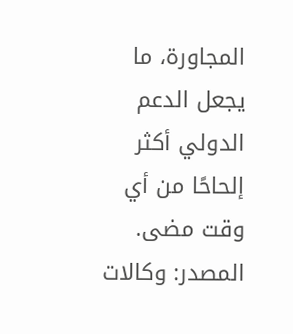المجاورة، ما يجعل الدعم الدولي أكثر إلحاحًا من أي وقت مضى.
المصدر: وكالات